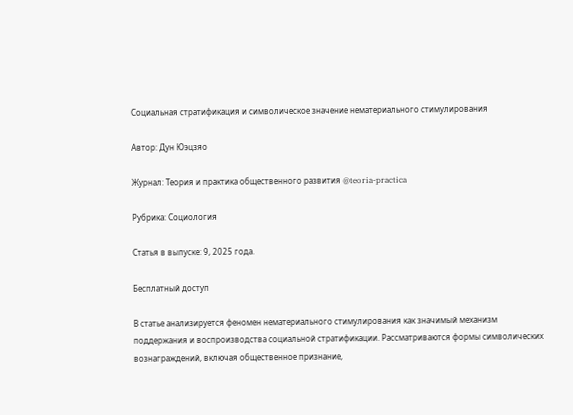Социальная стратификация и символическое значение нематериального стимулирования

Автор: Дун Юэцзяо

Журнал: Теория и практика общественного развития @teoria-practica

Рубрика: Социология

Статья в выпуске: 9, 2025 года.

Бесплатный доступ

В статье анализируется феномен нематериального стимулирования как значимый механизм поддержания и воспроизводства социальной стратификации. Рассматриваются формы символических вознаграждений, включая общественное признание,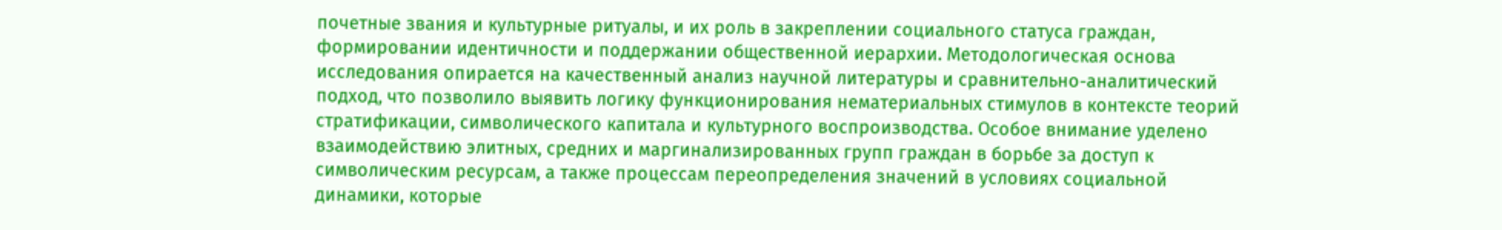почетные звания и культурные ритуалы, и их роль в закреплении социального статуса граждан, формировании идентичности и поддержании общественной иерархии. Методологическая основа исследования опирается на качественный анализ научной литературы и сравнительно-аналитический подход, что позволило выявить логику функционирования нематериальных стимулов в контексте теорий стратификации, символического капитала и культурного воспроизводства. Особое внимание уделено взаимодействию элитных, средних и маргинализированных групп граждан в борьбе за доступ к символическим ресурсам, а также процессам переопределения значений в условиях социальной динамики, которые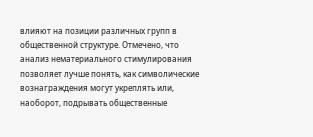влияют на позиции различных групп в общественной структуре. Отмечено, что анализ нематериального стимулирования позволяет лучше понять, как символические вознаграждения могут укреплять или, наоборот, подрывать общественные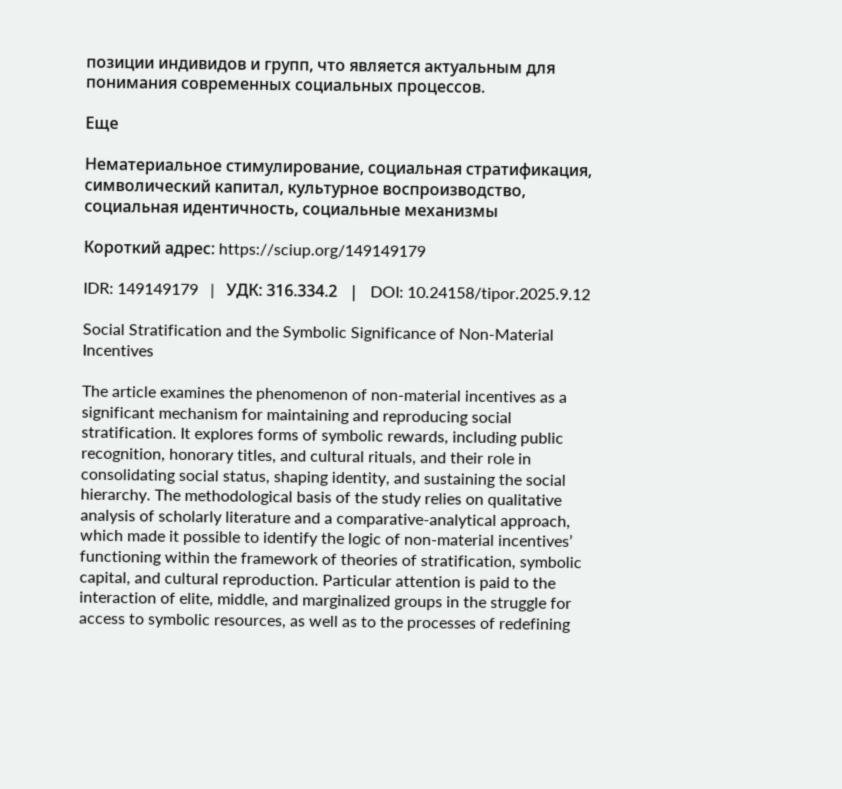позиции индивидов и групп, что является актуальным для понимания современных социальных процессов.

Еще

Нематериальное стимулирование, социальная стратификация, символический капитал, культурное воспроизводство, социальная идентичность, социальные механизмы

Короткий адрес: https://sciup.org/149149179

IDR: 149149179   |   УДК: 316.334.2   |   DOI: 10.24158/tipor.2025.9.12

Social Stratification and the Symbolic Significance of Non-Material Incentives

The article examines the phenomenon of non-material incentives as a significant mechanism for maintaining and reproducing social stratification. It explores forms of symbolic rewards, including public recognition, honorary titles, and cultural rituals, and their role in consolidating social status, shaping identity, and sustaining the social hierarchy. The methodological basis of the study relies on qualitative analysis of scholarly literature and a comparative-analytical approach, which made it possible to identify the logic of non-material incentives’ functioning within the framework of theories of stratification, symbolic capital, and cultural reproduction. Particular attention is paid to the interaction of elite, middle, and marginalized groups in the struggle for access to symbolic resources, as well as to the processes of redefining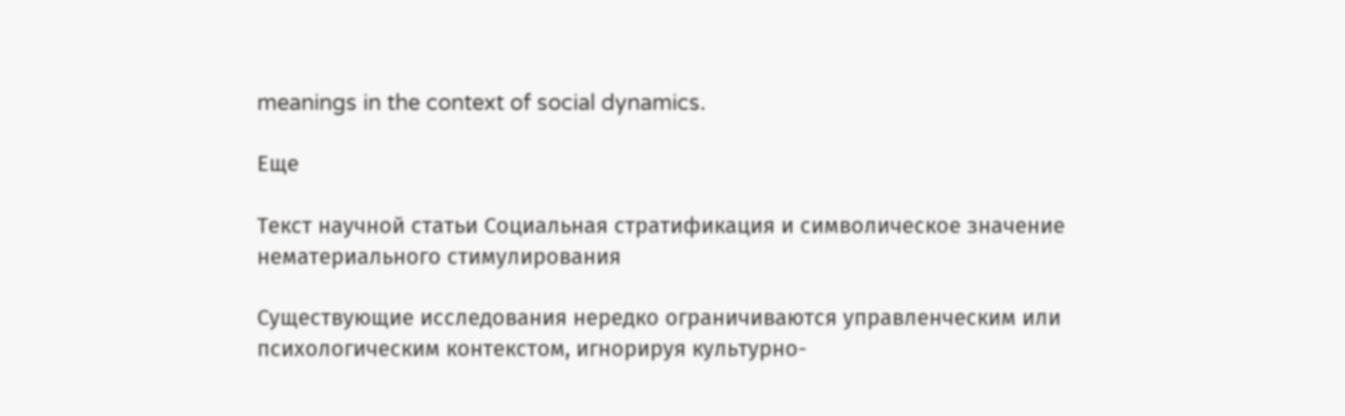meanings in the context of social dynamics.

Еще

Текст научной статьи Социальная стратификация и символическое значение нематериального стимулирования

Существующие исследования нередко ограничиваются управленческим или психологическим контекстом, игнорируя культурно-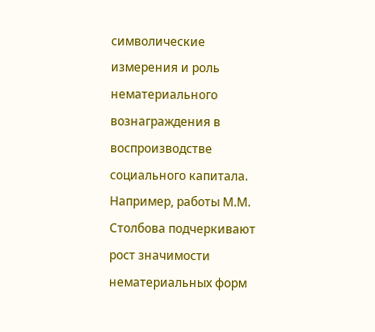символические измерения и роль нематериального вознаграждения в воспроизводстве социального капитала. Например, работы М.М. Столбова подчеркивают рост значимости нематериальных форм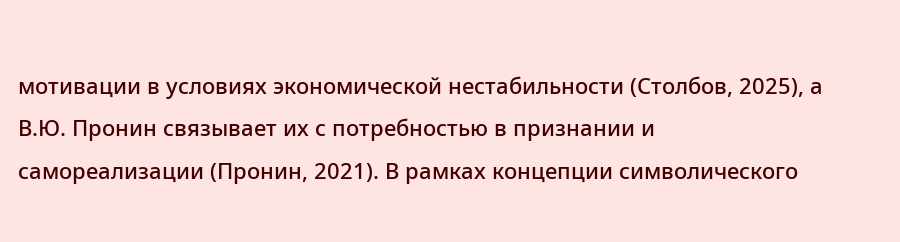мотивации в условиях экономической нестабильности (Столбов, 2025), а В.Ю. Пронин связывает их с потребностью в признании и самореализации (Пронин, 2021). В рамках концепции символического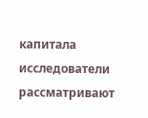капитала исследователи рассматривают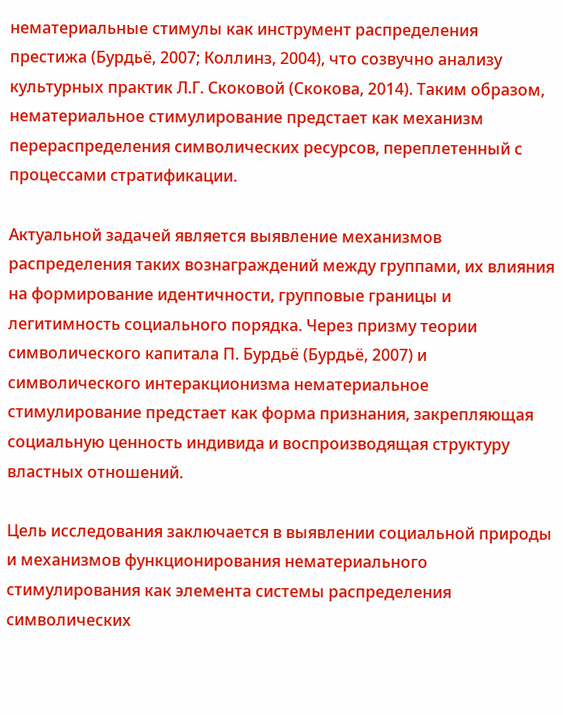нематериальные стимулы как инструмент распределения престижа (Бурдьё, 2007; Коллинз, 2004), что созвучно анализу культурных практик Л.Г. Скоковой (Скокова, 2014). Таким образом, нематериальное стимулирование предстает как механизм перераспределения символических ресурсов, переплетенный с процессами стратификации.

Актуальной задачей является выявление механизмов распределения таких вознаграждений между группами, их влияния на формирование идентичности, групповые границы и легитимность социального порядка. Через призму теории символического капитала П. Бурдьё (Бурдьё, 2007) и символического интеракционизма нематериальное стимулирование предстает как форма признания, закрепляющая социальную ценность индивида и воспроизводящая структуру властных отношений.

Цель исследования заключается в выявлении социальной природы и механизмов функционирования нематериального стимулирования как элемента системы распределения символических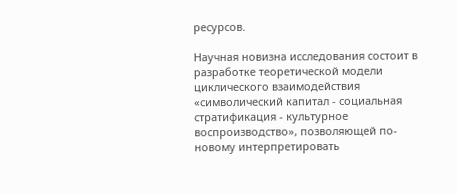ресурсов.

Научная новизна исследования состоит в разработке теоретической модели циклического взаимодействия «символический капитал - социальная стратификация - культурное воспроизводство», позволяющей по-новому интерпретировать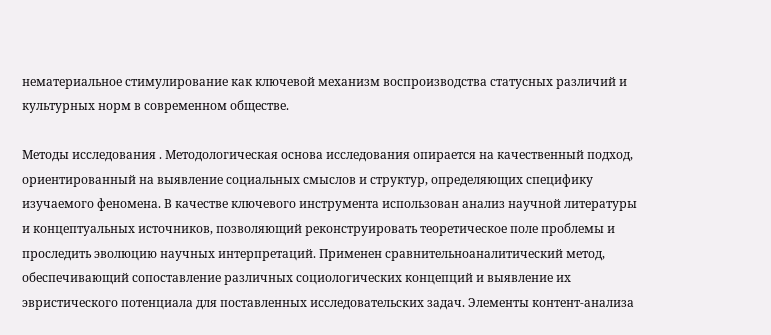нематериальное стимулирование как ключевой механизм воспроизводства статусных различий и культурных норм в современном обществе.

Методы исследования . Методологическая основа исследования опирается на качественный подход, ориентированный на выявление социальных смыслов и структур, определяющих специфику изучаемого феномена. В качестве ключевого инструмента использован анализ научной литературы и концептуальных источников, позволяющий реконструировать теоретическое поле проблемы и проследить эволюцию научных интерпретаций. Применен сравнительноаналитический метод, обеспечивающий сопоставление различных социологических концепций и выявление их эвристического потенциала для поставленных исследовательских задач. Элементы контент-анализа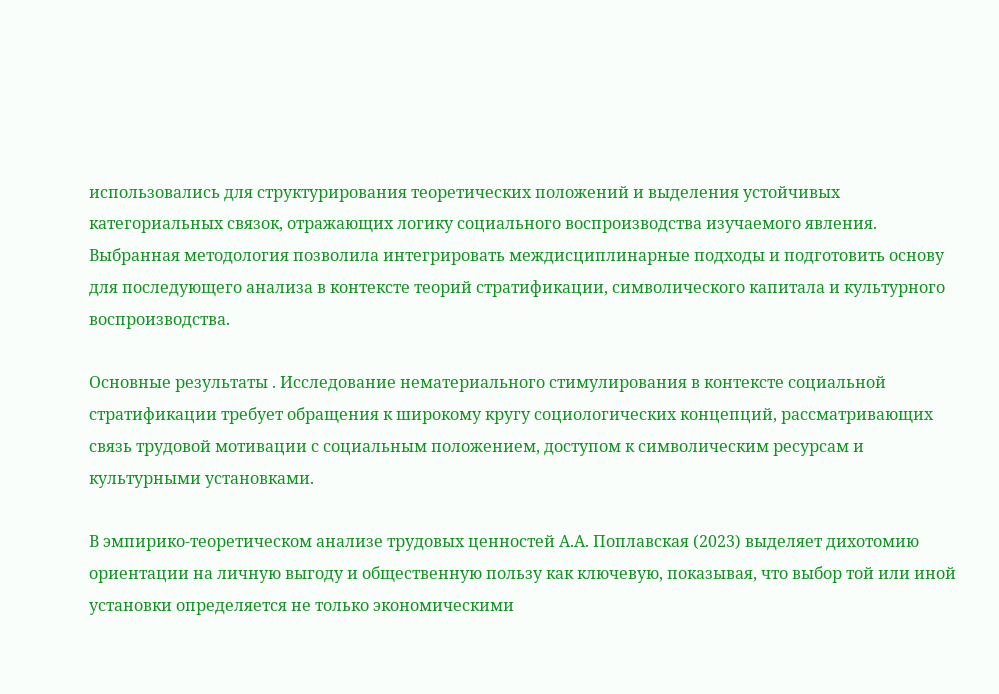использовались для структурирования теоретических положений и выделения устойчивых категориальных связок, отражающих логику социального воспроизводства изучаемого явления. Выбранная методология позволила интегрировать междисциплинарные подходы и подготовить основу для последующего анализа в контексте теорий стратификации, символического капитала и культурного воспроизводства.

Основные результаты . Исследование нематериального стимулирования в контексте социальной стратификации требует обращения к широкому кругу социологических концепций, рассматривающих связь трудовой мотивации с социальным положением, доступом к символическим ресурсам и культурными установками.

В эмпирико-теоретическом анализе трудовых ценностей А.А. Поплавская (2023) выделяет дихотомию ориентации на личную выгоду и общественную пользу как ключевую, показывая, что выбор той или иной установки определяется не только экономическими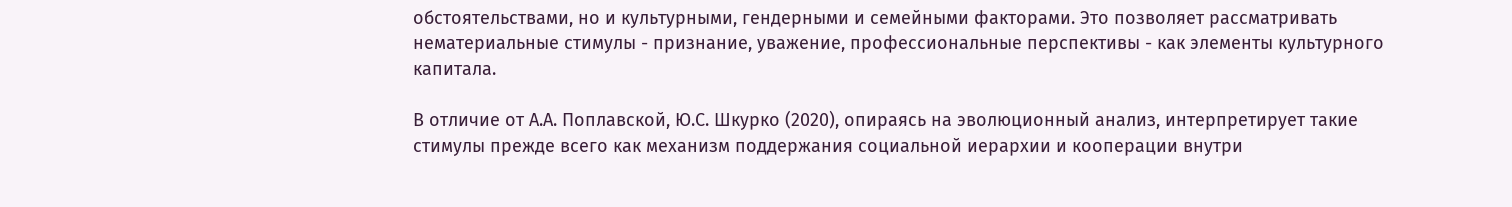обстоятельствами, но и культурными, гендерными и семейными факторами. Это позволяет рассматривать нематериальные стимулы - признание, уважение, профессиональные перспективы - как элементы культурного капитала.

В отличие от А.А. Поплавской, Ю.С. Шкурко (2020), опираясь на эволюционный анализ, интерпретирует такие стимулы прежде всего как механизм поддержания социальной иерархии и кооперации внутри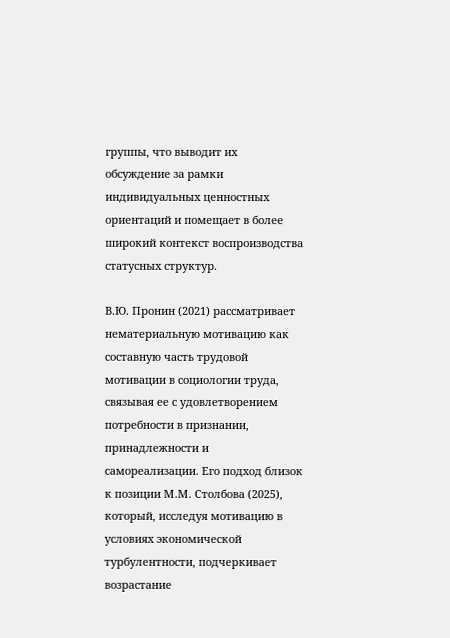группы, что выводит их обсуждение за рамки индивидуальных ценностных ориентаций и помещает в более широкий контекст воспроизводства статусных структур.

В.Ю. Пронин (2021) рассматривает нематериальную мотивацию как составную часть трудовой мотивации в социологии труда, связывая ее с удовлетворением потребности в признании, принадлежности и самореализации. Его подход близок к позиции М.М. Столбова (2025), который, исследуя мотивацию в условиях экономической турбулентности, подчеркивает возрастание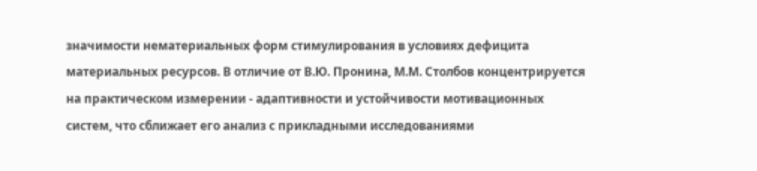значимости нематериальных форм стимулирования в условиях дефицита материальных ресурсов. В отличие от В.Ю. Пронина, М.М. Столбов концентрируется на практическом измерении - адаптивности и устойчивости мотивационных систем, что сближает его анализ с прикладными исследованиями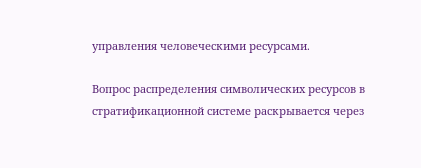управления человеческими ресурсами.

Вопрос распределения символических ресурсов в стратификационной системе раскрывается через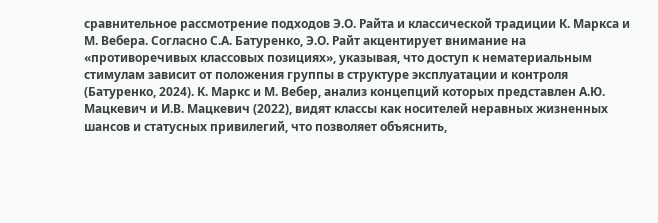сравнительное рассмотрение подходов Э.О. Райта и классической традиции К. Маркса и М. Вебера. Согласно С.А. Батуренко, Э.О. Райт акцентирует внимание на «противоречивых классовых позициях», указывая, что доступ к нематериальным стимулам зависит от положения группы в структуре эксплуатации и контроля (Батуренко, 2024). К. Маркс и М. Вебер, анализ концепций которых представлен А.Ю. Мацкевич и И.В. Мацкевич (2022), видят классы как носителей неравных жизненных шансов и статусных привилегий, что позволяет объяснить,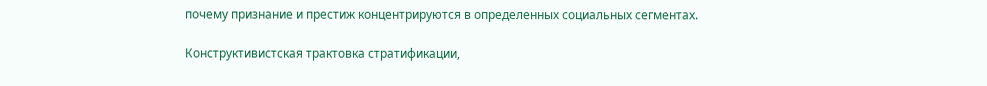почему признание и престиж концентрируются в определенных социальных сегментах.

Конструктивистская трактовка стратификации,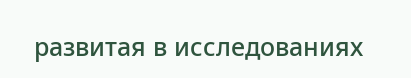развитая в исследованиях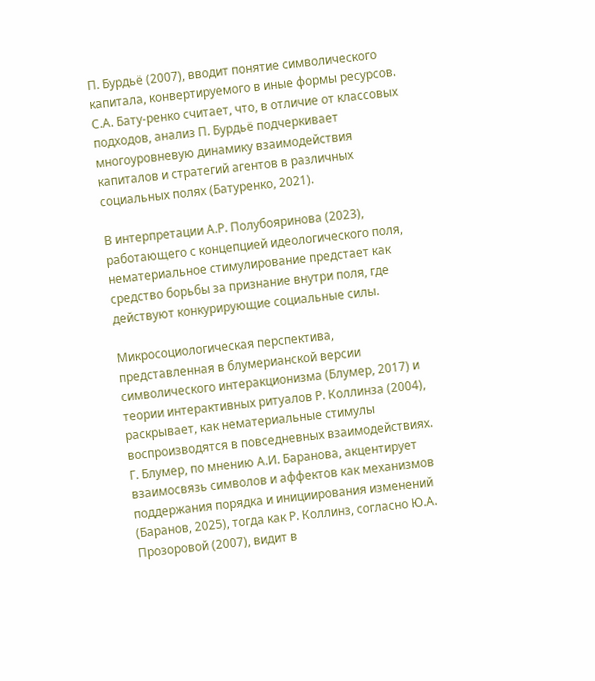П. Бурдьё (2007), вводит понятие символического капитала, конвертируемого в иные формы ресурсов. С.А. Бату-ренко считает, что, в отличие от классовых подходов, анализ П. Бурдьё подчеркивает многоуровневую динамику взаимодействия капиталов и стратегий агентов в различных социальных полях (Батуренко, 2021).

В интерпретации А.Р. Полубояринова (2023), работающего с концепцией идеологического поля, нематериальное стимулирование предстает как средство борьбы за признание внутри поля, где действуют конкурирующие социальные силы.

Микросоциологическая перспектива, представленная в блумерианской версии символического интеракционизма (Блумер, 2017) и теории интерактивных ритуалов Р. Коллинза (2004), раскрывает, как нематериальные стимулы воспроизводятся в повседневных взаимодействиях. Г. Блумер, по мнению А.И. Баранова, акцентирует взаимосвязь символов и аффектов как механизмов поддержания порядка и инициирования изменений (Баранов, 2025), тогда как Р. Коллинз, согласно Ю.А. Прозоровой (2007), видит в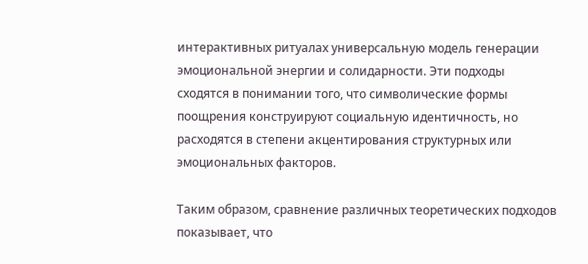интерактивных ритуалах универсальную модель генерации эмоциональной энергии и солидарности. Эти подходы сходятся в понимании того, что символические формы поощрения конструируют социальную идентичность, но расходятся в степени акцентирования структурных или эмоциональных факторов.

Таким образом, сравнение различных теоретических подходов показывает, что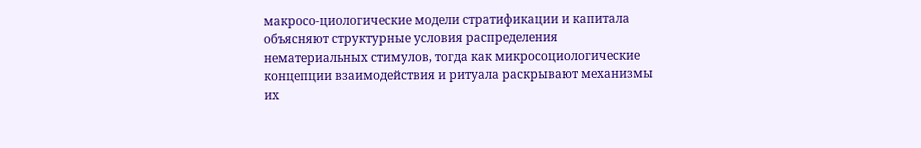макросо-циологические модели стратификации и капитала объясняют структурные условия распределения нематериальных стимулов, тогда как микросоциологические концепции взаимодействия и ритуала раскрывают механизмы их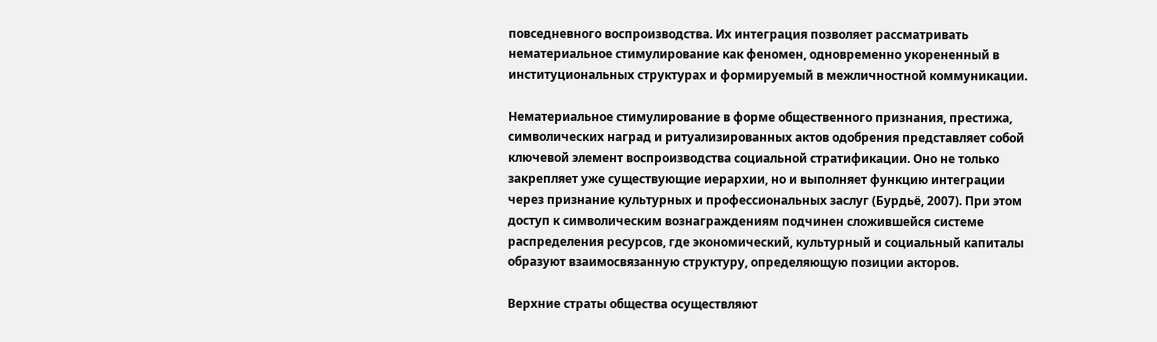повседневного воспроизводства. Их интеграция позволяет рассматривать нематериальное стимулирование как феномен, одновременно укорененный в институциональных структурах и формируемый в межличностной коммуникации.

Нематериальное стимулирование в форме общественного признания, престижа, символических наград и ритуализированных актов одобрения представляет собой ключевой элемент воспроизводства социальной стратификации. Оно не только закрепляет уже существующие иерархии, но и выполняет функцию интеграции через признание культурных и профессиональных заслуг (Бурдьё, 2007). При этом доступ к символическим вознаграждениям подчинен сложившейся системе распределения ресурсов, где экономический, культурный и социальный капиталы образуют взаимосвязанную структуру, определяющую позиции акторов.

Верхние страты общества осуществляют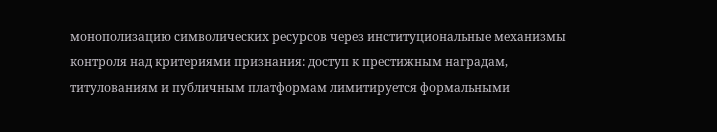монополизацию символических ресурсов через институциональные механизмы контроля над критериями признания: доступ к престижным наградам, титулованиям и публичным платформам лимитируется формальными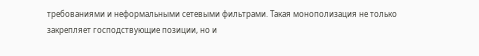требованиями и неформальными сетевыми фильтрами. Такая монополизация не только закрепляет господствующие позиции, но и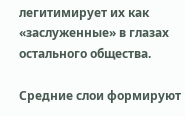легитимирует их как «заслуженные» в глазах остального общества.

Средние слои формируют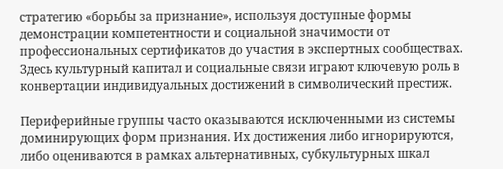стратегию «борьбы за признание», используя доступные формы демонстрации компетентности и социальной значимости от профессиональных сертификатов до участия в экспертных сообществах. Здесь культурный капитал и социальные связи играют ключевую роль в конвертации индивидуальных достижений в символический престиж.

Периферийные группы часто оказываются исключенными из системы доминирующих форм признания. Их достижения либо игнорируются, либо оцениваются в рамках альтернативных, субкультурных шкал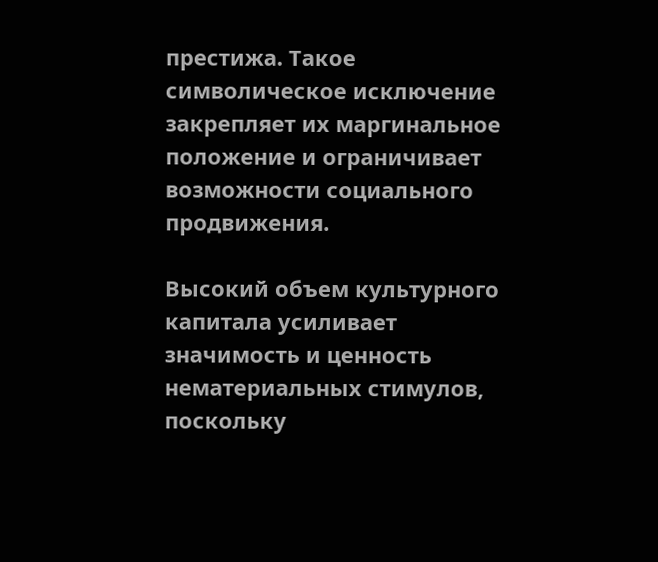престижа. Такое символическое исключение закрепляет их маргинальное положение и ограничивает возможности социального продвижения.

Высокий объем культурного капитала усиливает значимость и ценность нематериальных стимулов, поскольку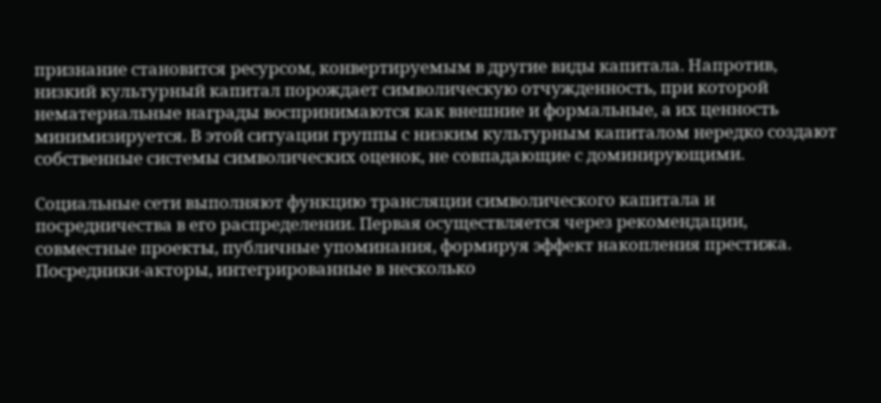признание становится ресурсом, конвертируемым в другие виды капитала. Напротив, низкий культурный капитал порождает символическую отчужденность, при которой нематериальные награды воспринимаются как внешние и формальные, а их ценность минимизируется. В этой ситуации группы с низким культурным капиталом нередко создают собственные системы символических оценок, не совпадающие с доминирующими.

Социальные сети выполняют функцию трансляции символического капитала и посредничества в его распределении. Первая осуществляется через рекомендации, совместные проекты, публичные упоминания, формируя эффект накопления престижа. Посредники-акторы, интегрированные в несколько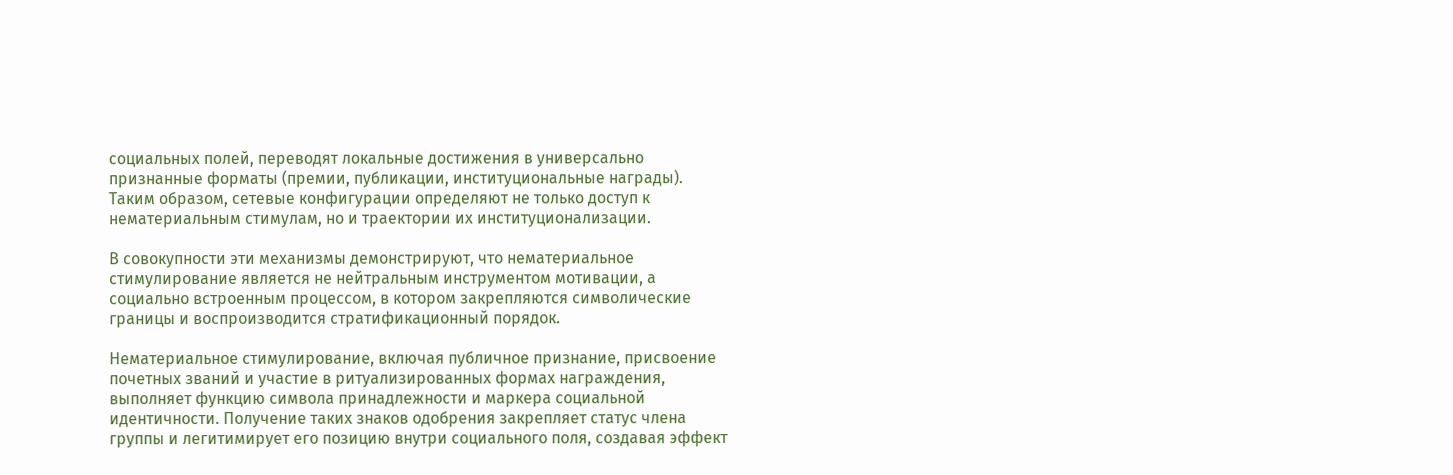социальных полей, переводят локальные достижения в универсально признанные форматы (премии, публикации, институциональные награды). Таким образом, сетевые конфигурации определяют не только доступ к нематериальным стимулам, но и траектории их институционализации.

В совокупности эти механизмы демонстрируют, что нематериальное стимулирование является не нейтральным инструментом мотивации, а социально встроенным процессом, в котором закрепляются символические границы и воспроизводится стратификационный порядок.

Нематериальное стимулирование, включая публичное признание, присвоение почетных званий и участие в ритуализированных формах награждения, выполняет функцию символа принадлежности и маркера социальной идентичности. Получение таких знаков одобрения закрепляет статус члена группы и легитимирует его позицию внутри социального поля, создавая эффект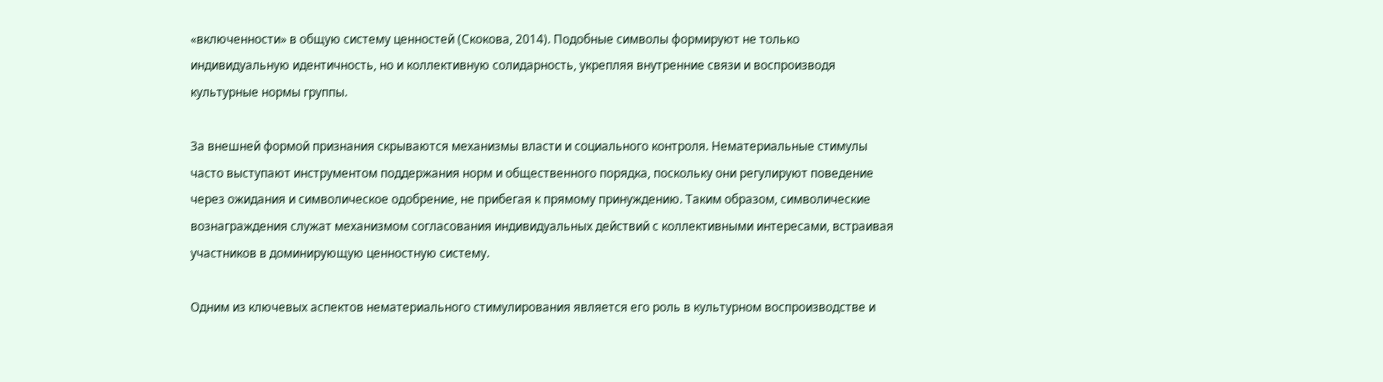«включенности» в общую систему ценностей (Скокова, 2014). Подобные символы формируют не только индивидуальную идентичность, но и коллективную солидарность, укрепляя внутренние связи и воспроизводя культурные нормы группы.

За внешней формой признания скрываются механизмы власти и социального контроля. Нематериальные стимулы часто выступают инструментом поддержания норм и общественного порядка, поскольку они регулируют поведение через ожидания и символическое одобрение, не прибегая к прямому принуждению. Таким образом, символические вознаграждения служат механизмом согласования индивидуальных действий с коллективными интересами, встраивая участников в доминирующую ценностную систему.

Одним из ключевых аспектов нематериального стимулирования является его роль в культурном воспроизводстве и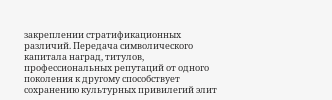закреплении стратификационных различий. Передача символического капитала наград, титулов, профессиональных репутаций от одного поколения к другому способствует сохранению культурных привилегий элит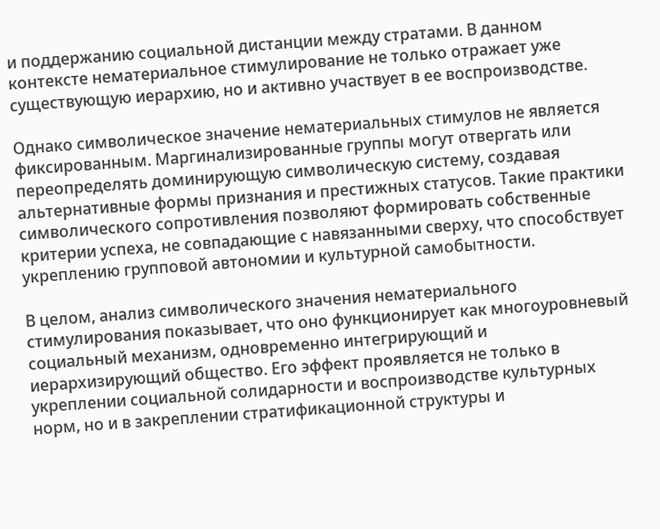и поддержанию социальной дистанции между стратами. В данном контексте нематериальное стимулирование не только отражает уже существующую иерархию, но и активно участвует в ее воспроизводстве.

Однако символическое значение нематериальных стимулов не является фиксированным. Маргинализированные группы могут отвергать или переопределять доминирующую символическую систему, создавая альтернативные формы признания и престижных статусов. Такие практики символического сопротивления позволяют формировать собственные критерии успеха, не совпадающие с навязанными сверху, что способствует укреплению групповой автономии и культурной самобытности.

В целом, анализ символического значения нематериального стимулирования показывает, что оно функционирует как многоуровневый социальный механизм, одновременно интегрирующий и иерархизирующий общество. Его эффект проявляется не только в укреплении социальной солидарности и воспроизводстве культурных норм, но и в закреплении стратификационной структуры и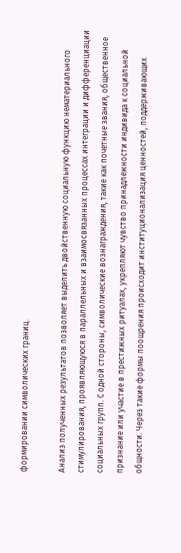формировании символических границ.

Анализ полученных результатов позволяет выделить двойственную социальную функцию нематериального стимулирования, проявляющуюся в параллельных и взаимосвязанных процессах интеграции и дифференциации социальных групп. С одной стороны, символические вознаграждения, такие как почетные звания, общественное признание или участие в престижных ритуалах, укрепляют чувство принадлежности индивида к социальной общности. Через такие формы поощрения происходит институционализация ценностей, поддерживающих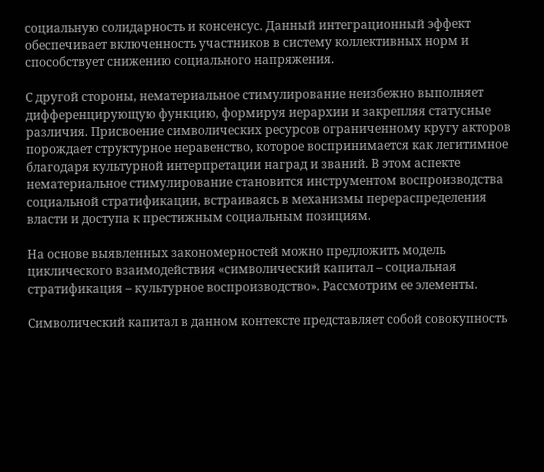социальную солидарность и консенсус. Данный интеграционный эффект обеспечивает включенность участников в систему коллективных норм и способствует снижению социального напряжения.

С другой стороны, нематериальное стимулирование неизбежно выполняет дифференцирующую функцию, формируя иерархии и закрепляя статусные различия. Присвоение символических ресурсов ограниченному кругу акторов порождает структурное неравенство, которое воспринимается как легитимное благодаря культурной интерпретации наград и званий. В этом аспекте нематериальное стимулирование становится инструментом воспроизводства социальной стратификации, встраиваясь в механизмы перераспределения власти и доступа к престижным социальным позициям.

На основе выявленных закономерностей можно предложить модель циклического взаимодействия «символический капитал – социальная стратификация – культурное воспроизводство». Рассмотрим ее элементы.

Символический капитал в данном контексте представляет собой совокупность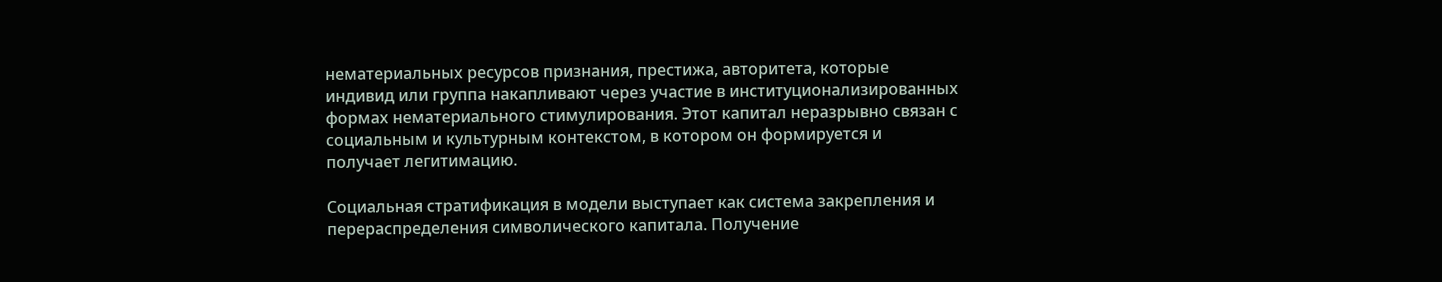нематериальных ресурсов признания, престижа, авторитета, которые индивид или группа накапливают через участие в институционализированных формах нематериального стимулирования. Этот капитал неразрывно связан с социальным и культурным контекстом, в котором он формируется и получает легитимацию.

Социальная стратификация в модели выступает как система закрепления и перераспределения символического капитала. Получение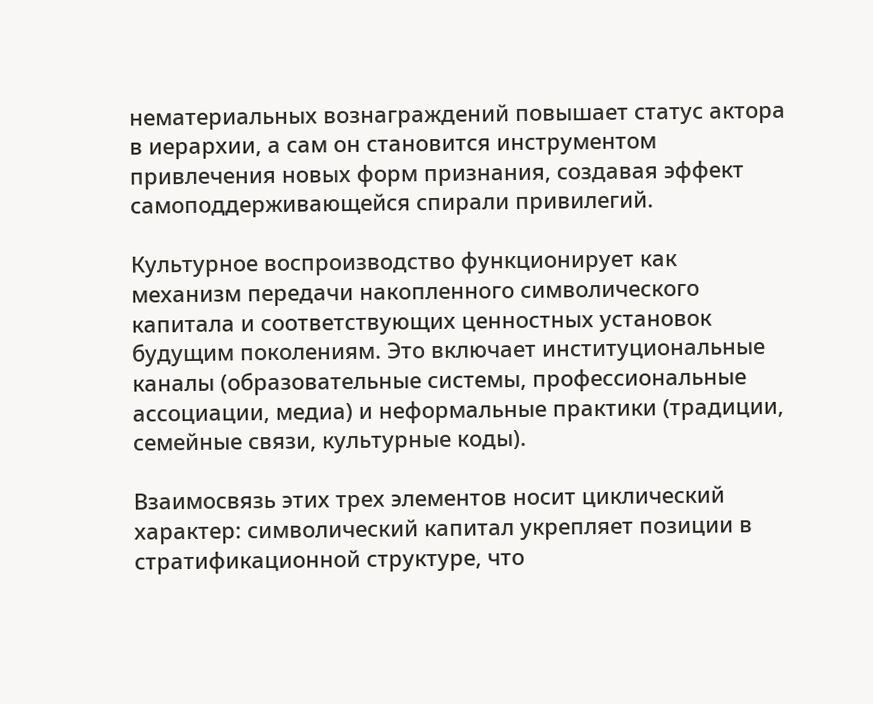нематериальных вознаграждений повышает статус актора в иерархии, а сам он становится инструментом привлечения новых форм признания, создавая эффект самоподдерживающейся спирали привилегий.

Культурное воспроизводство функционирует как механизм передачи накопленного символического капитала и соответствующих ценностных установок будущим поколениям. Это включает институциональные каналы (образовательные системы, профессиональные ассоциации, медиа) и неформальные практики (традиции, семейные связи, культурные коды).

Взаимосвязь этих трех элементов носит циклический характер: символический капитал укрепляет позиции в стратификационной структуре, что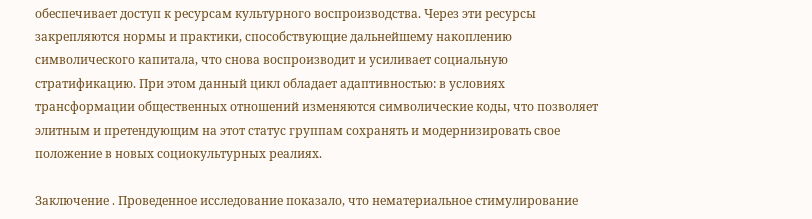обеспечивает доступ к ресурсам культурного воспроизводства. Через эти ресурсы закрепляются нормы и практики, способствующие дальнейшему накоплению символического капитала, что снова воспроизводит и усиливает социальную стратификацию. При этом данный цикл обладает адаптивностью: в условиях трансформации общественных отношений изменяются символические коды, что позволяет элитным и претендующим на этот статус группам сохранять и модернизировать свое положение в новых социокультурных реалиях.

Заключение . Проведенное исследование показало, что нематериальное стимулирование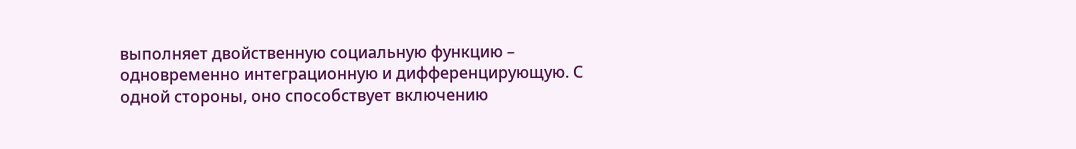выполняет двойственную социальную функцию – одновременно интеграционную и дифференцирующую. С одной стороны, оно способствует включению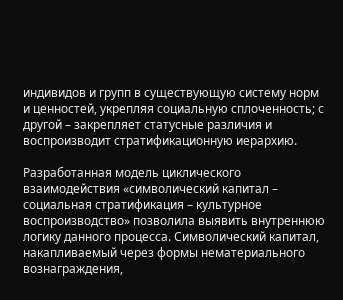индивидов и групп в существующую систему норм и ценностей, укрепляя социальную сплоченность; с другой – закрепляет статусные различия и воспроизводит стратификационную иерархию.

Разработанная модель циклического взаимодействия «символический капитал – социальная стратификация – культурное воспроизводство» позволила выявить внутреннюю логику данного процесса. Символический капитал, накапливаемый через формы нематериального вознаграждения,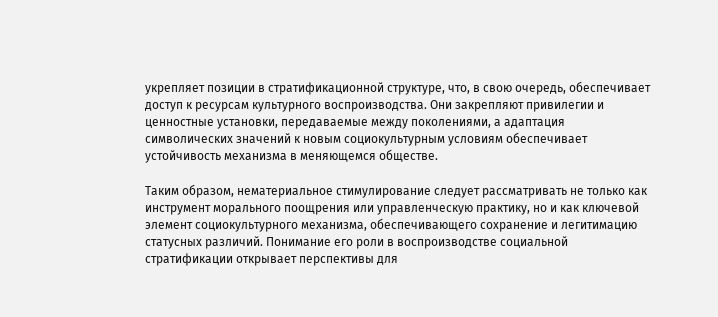укрепляет позиции в стратификационной структуре, что, в свою очередь, обеспечивает доступ к ресурсам культурного воспроизводства. Они закрепляют привилегии и ценностные установки, передаваемые между поколениями, а адаптация символических значений к новым социокультурным условиям обеспечивает устойчивость механизма в меняющемся обществе.

Таким образом, нематериальное стимулирование следует рассматривать не только как инструмент морального поощрения или управленческую практику, но и как ключевой элемент социокультурного механизма, обеспечивающего сохранение и легитимацию статусных различий. Понимание его роли в воспроизводстве социальной стратификации открывает перспективы для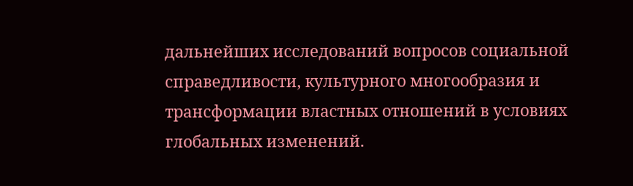дальнейших исследований вопросов социальной справедливости, культурного многообразия и трансформации властных отношений в условиях глобальных изменений.